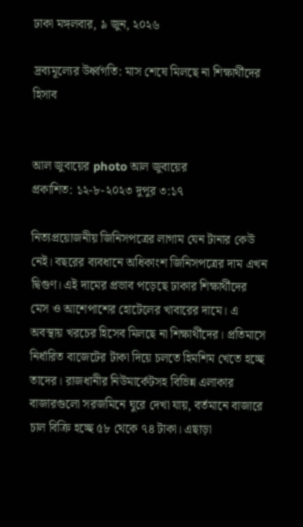ঢাকা মঙ্গলবার, ৯ জুন, ২০২৬

দ্রব্যমূল্যের উর্ধ্বগতি: মাস শেষে মিলছে না শিক্ষার্থীদের হিসাব


আল জুবায়ের photo আল জুবায়ের
প্রকাশিত: ১২-৮-২০২৩ দুপুর ৩:১৭

নিত্যপ্রয়োজনীয় জিনিসপত্রের লাগাম যেন টানার কেউ নেই। বছরের ব্যবধানে অধিকাংশ জিনিসপত্রের দাম এখন দ্বিগুণ। এই দামের প্রভাব পড়েছে ঢাকার শিক্ষার্থীদের মেস ও আশেপাশের হোটেলের খাবারের দামে। এ অবস্থায় খরচের হিসেব মিলছে না শিক্ষার্থীদের। প্রতিমাসে নির্ধারিত বাজেটের টাকা দিয়ে চলতে হিমশিম খেতে হচ্ছে তাদের। রাজধানীর নিউমার্কেটসহ বিভিন্ন এলাকার বাজারগুলো সরজমিনে ঘুরে দেখা যায়, বর্তমানে বাজারে চাল বিক্রি হচ্ছে ৫৮ থেকে ৭৪ টাকা। এছাড়া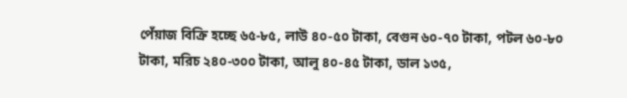পেঁয়াজ বিক্রি হচ্ছে ৬৫-৮৫, লাউ ৪০-৫০ টাকা, বেগুন ৬০-৭০ টাকা, পটল ৬০-৮০ টাকা, মরিচ ২৪০-৩০০ টাকা, আলু ৪০-৪৫ টাকা, ডাল ১৩৫,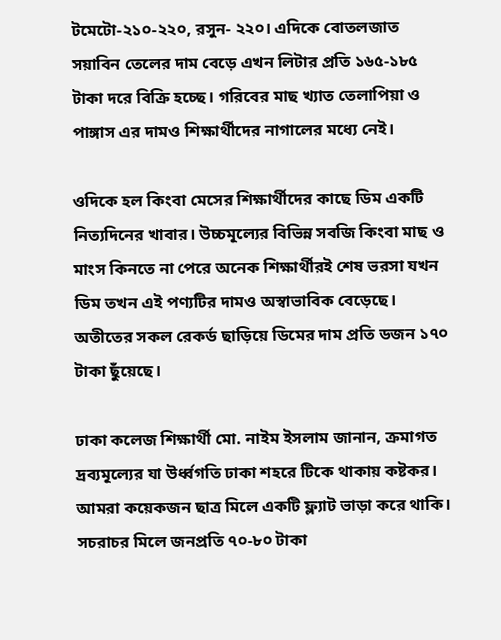টমেটো-২১০-২২০, রসুন- ২২০। এদিকে বোতলজাত সয়াবিন তেলের দাম বেড়ে এখন লিটার প্রতি ১৬৫-১৮৫  টাকা দরে বিক্রি হচ্ছে। গরিবের মাছ খ্যাত তেলাপিয়া ও পাঙ্গাস এর দামও শিক্ষার্থীদের নাগালের মধ্যে নেই।

ওদিকে হল কিংবা মেসের শিক্ষার্থীদের কাছে ডিম একটি নিত্যদিনের খাবার। উচ্চমূল্যের বিভিন্ন সবজি কিংবা মাছ ও মাংস কিনতে না পেরে অনেক শিক্ষার্থীরই শেষ ভরসা যখন ডিম তখন এই পণ্যটির দামও অস্বাভাবিক বেড়েছে। অতীতের সকল রেকর্ড ছাড়িয়ে ডিমের দাম প্রতি ডজন ১৭০ টাকা ছুঁয়েছে।

ঢাকা কলেজ শিক্ষার্থী মো. নাইম ইসলাম জানান, ক্রমাগত দ্রব্যমূল্যের যা উর্ধ্বগতি ঢাকা শহরে টিকে থাকায় কষ্টকর। আমরা কয়েকজন ছাত্র মিলে একটি ফ্ল্যাট ভাড়া করে থাকি। সচরাচর মিলে জনপ্রতি ৭০-৮০ টাকা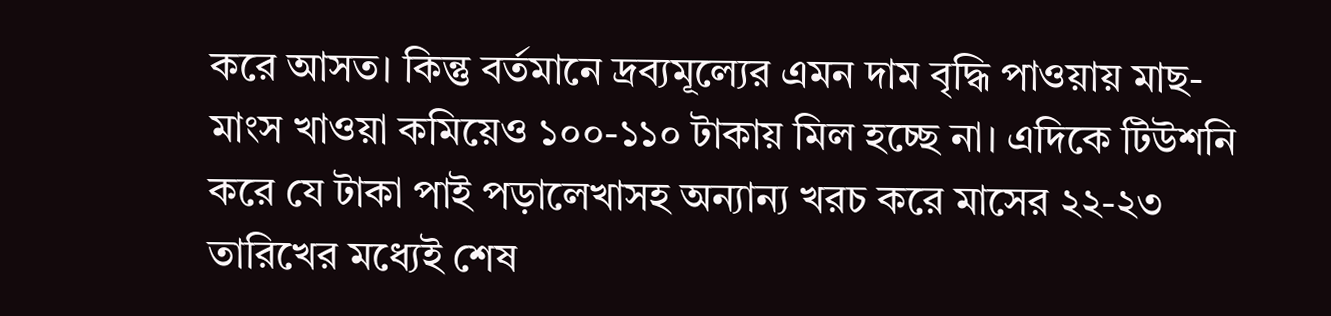করে আসত। কিন্তু বর্তমানে দ্রব্যমূল্যের এমন দাম বৃদ্ধি পাওয়ায় মাছ-মাংস খাওয়া কমিয়েও ১০০-১১০ টাকায় মিল হচ্ছে না। এদিকে টিউশনি করে যে টাকা পাই পড়ালেখাসহ অন্যান্য খরচ করে মাসের ২২-২৩ তারিখের মধ্যেই শেষ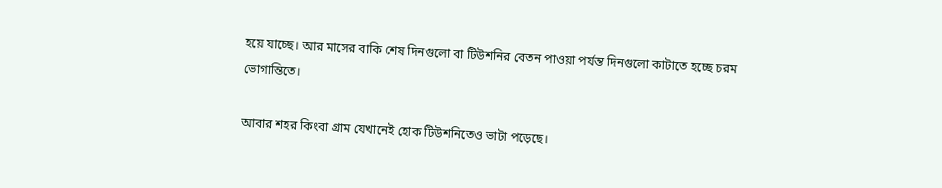হয়ে যাচ্ছে। আর মাসের বাকি শেষ দিনগুলো বা টিউশনির বেতন পাওয়া পর্যন্ত দিনগুলো কাটাতে হচ্ছে চরম ভোগান্তিতে।

আবার শহর কিংবা গ্রাম যেখানেই হোক টিউশনিতেও ভাটা পড়েছে।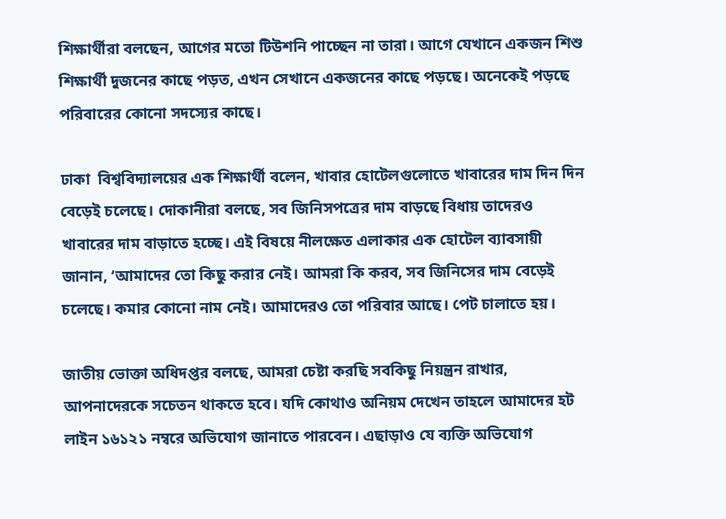শিক্ষার্থীরা বলছেন, আগের মতো টিউশনি পাচ্ছেন না তারা। আগে যেখানে একজন শিশু শিক্ষার্থী দুজনের কাছে পড়ত, এখন সেখানে একজনের কাছে পড়ছে। অনেকেই পড়ছে পরিবারের কোনো সদস্যের কাছে।

ঢাকা  বিশ্ববিদ্যালয়ের এক শিক্ষার্থী বলেন, খাবার হোটেলগুলোতে খাবারের দাম দিন দিন বেড়েই চলেছে। দোকানীরা বলছে, সব জিনিসপত্রের দাম বাড়ছে বিধায় তাদেরও খাবারের দাম বাড়াতে হচ্ছে। এই বিষয়ে নীলক্ষেত এলাকার এক হোটেল ব্যাবসায়ী  জানান, ‘আমাদের তো কিছু করার নেই। আমরা কি করব, সব জিনিসের দাম বেড়েই চলেছে। কমার কোনো নাম নেই। আমাদেরও তো পরিবার আছে। পেট চালাতে হয়।

জাতীয় ভোক্তা অধিদপ্তর বলছে, আমরা চেষ্টা করছি সবকিছু নিয়ন্ত্রন রাখার, আপনাদেরকে সচেতন থাকতে হবে। যদি কোথাও অনিয়ম দেখেন তাহলে আমাদের হট লাইন ১৬১২১ নম্বরে অভিযোগ জানাতে পারবেন। এছাড়াও যে ব্যক্তি অভিযোগ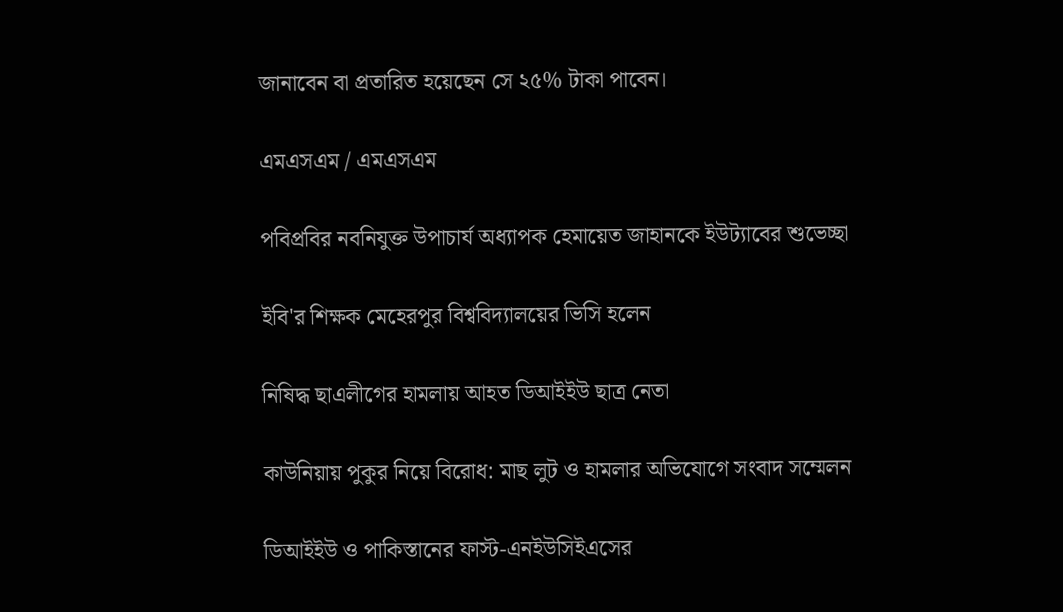জানাবেন বা প্রতারিত হয়েছেন সে ২৫% টাকা পাবেন।

এমএসএম / এমএসএম

পবিপ্রবির নবনিযুক্ত উপাচার্য অধ্যাপক হেমায়েত জাহানকে ইউট্যাবের শুভেচ্ছা

ইবি'র শিক্ষক মেহেরপুর বিশ্ববিদ্যালয়ের ভিসি হলেন

নিষিদ্ধ ছাএলীগের হামলায় আহত ডিআইইউ ছাত্র নেতা

কাউনিয়ায় পুকুর নিয়ে বিরোধ: মাছ লুট ও হামলার অভিযোগে সংবাদ সম্মেলন

ডিআইইউ ও পাকিস্তানের ফাস্ট-এনইউসিইএসের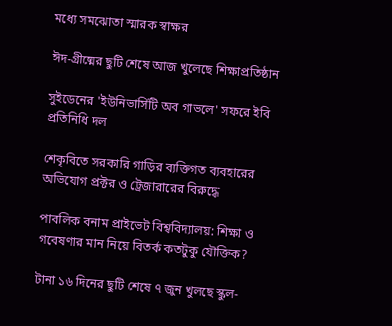মধ্যে সমঝোতা স্মারক স্বাক্ষর

ঈদ-গ্রীষ্মের ছুটি শেষে আজ খুলেছে শিক্ষাপ্রতিষ্ঠান

সুইডেনের 'ইউনিভার্সিটি অব গাভলে' সফরে ইবি প্রতিনিধি দল

শেকৃবিতে সরকারি গাড়ির ব্যক্তিগত ব্যবহারের অভিযোগ প্রক্টর ও ট্রেজারারের বিরুদ্ধে

পাবলিক বনাম প্রাইভেট বিশ্ববিদ্যালয়: শিক্ষা ও গবেষণার মান নিয়ে বিতর্ক কতটুকু যৌক্তিক?

টানা ১৬ দিনের ছুটি শেষে ৭ জুন খুলছে স্কুল-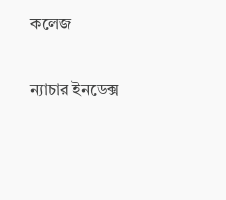কলেজ

ন্যাচার ইনডেক্স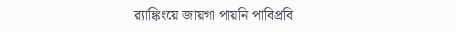র‍্যাঙ্কিংয়ে জায়গা পায়নি পাবিপ্রবি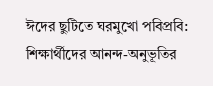ঈদের ছুটিতে ঘরমুখো পবিপ্রবি: শিক্ষার্থীদের আনন্দ-অনুভূতির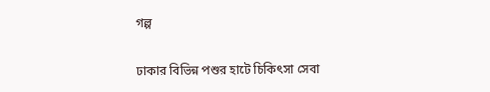গল্প

ঢাকার বিভিন্ন পশুর হাটে চিকিৎসা সেবা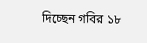দিচ্ছেন গবির ১৮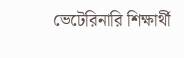ভেটেরিনারি শিক্ষার্থী